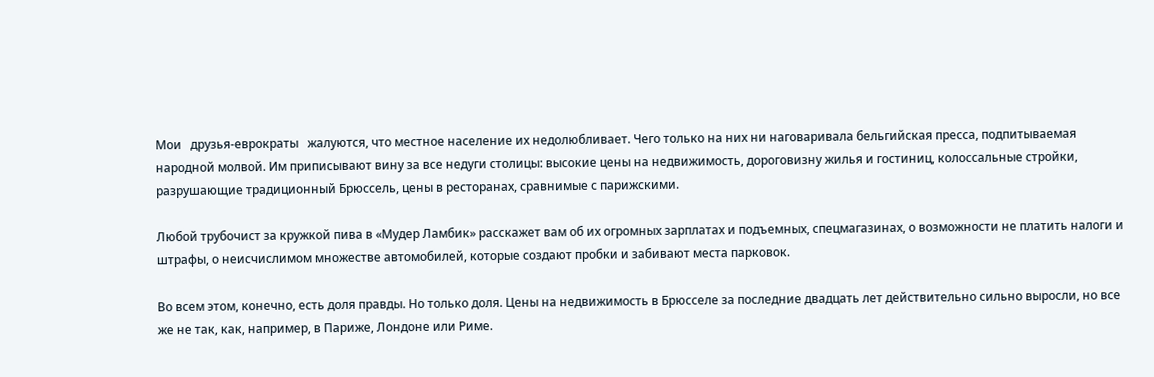Мои   друзья-еврократы   жалуются, что местное население их недолюбливает. Чего только на них ни наговаривала бельгийская пресса, подпитываемая народной молвой. Им приписывают вину за все недуги столицы: высокие цены на недвижимость, дороговизну жилья и гостиниц, колоссальные стройки, разрушающие традиционный Брюссель, цены в ресторанах, сравнимые с парижскими.

Любой трубочист за кружкой пива в «Мудер Ламбик» расскажет вам об их огромных зарплатах и подъемных, спецмагазинах, о возможности не платить налоги и штрафы, о неисчислимом множестве автомобилей, которые создают пробки и забивают места парковок.

Во всем этом, конечно, есть доля правды. Но только доля. Цены на недвижимость в Брюсселе за последние двадцать лет действительно сильно выросли, но все же не так, как, например, в Париже, Лондоне или Риме.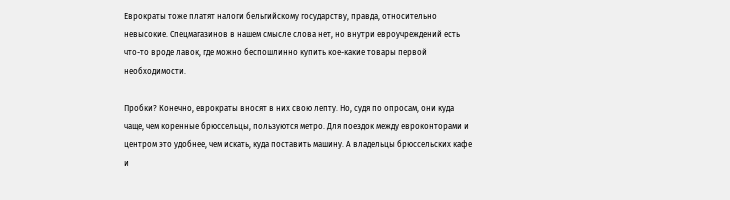Еврократы тоже платят налоги бельгийскому государству, правда, относительно невысокие. Спецмагазинов в нашем смысле слова нет, но внутри евроучреждений есть что-то вроде лавок, где можно беспошлинно купить кое-какие товары первой необходимости.

Пробки? Конечно, еврократы вносят в них свою лепту. Но, судя по опросам, они куда чаще, чем коренные брюссельцы, пользуются метро. Для поездок между евроконторами и центром это удобнее, чем искать, куда поставить машину. А владельцы брюссельских кафе и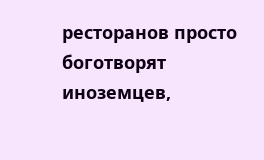ресторанов просто боготворят иноземцев,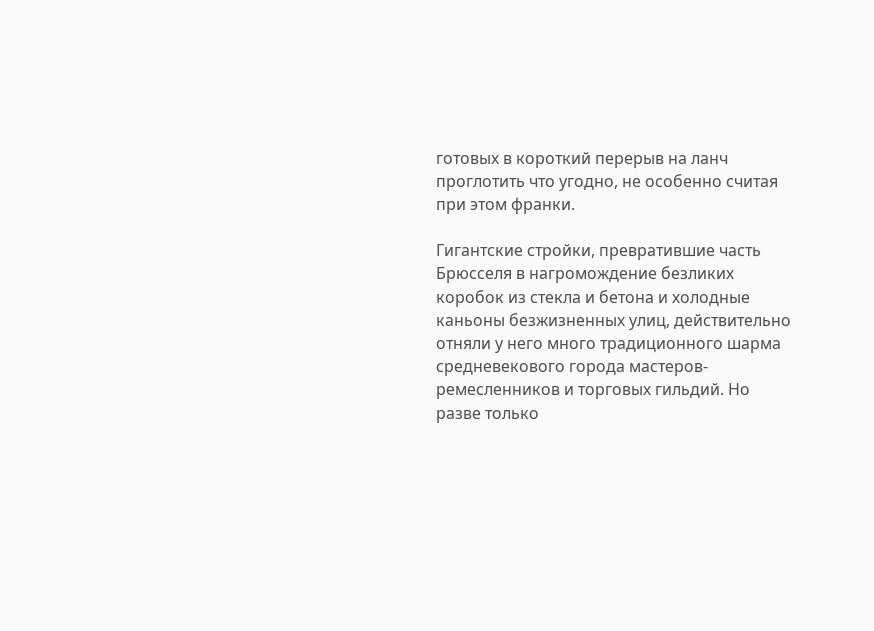готовых в короткий перерыв на ланч проглотить что угодно, не особенно считая при этом франки.

Гигантские стройки, превратившие часть Брюсселя в нагромождение безликих коробок из стекла и бетона и холодные каньоны безжизненных улиц, действительно отняли у него много традиционного шарма средневекового города мастеров-ремесленников и торговых гильдий. Но разве только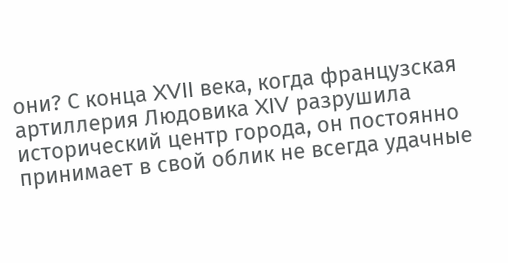они? С конца XVII века, когда французская артиллерия Людовика XIV разрушила исторический центр города, он постоянно принимает в свой облик не всегда удачные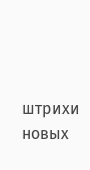штрихи новых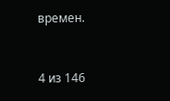времен.



4 из 146